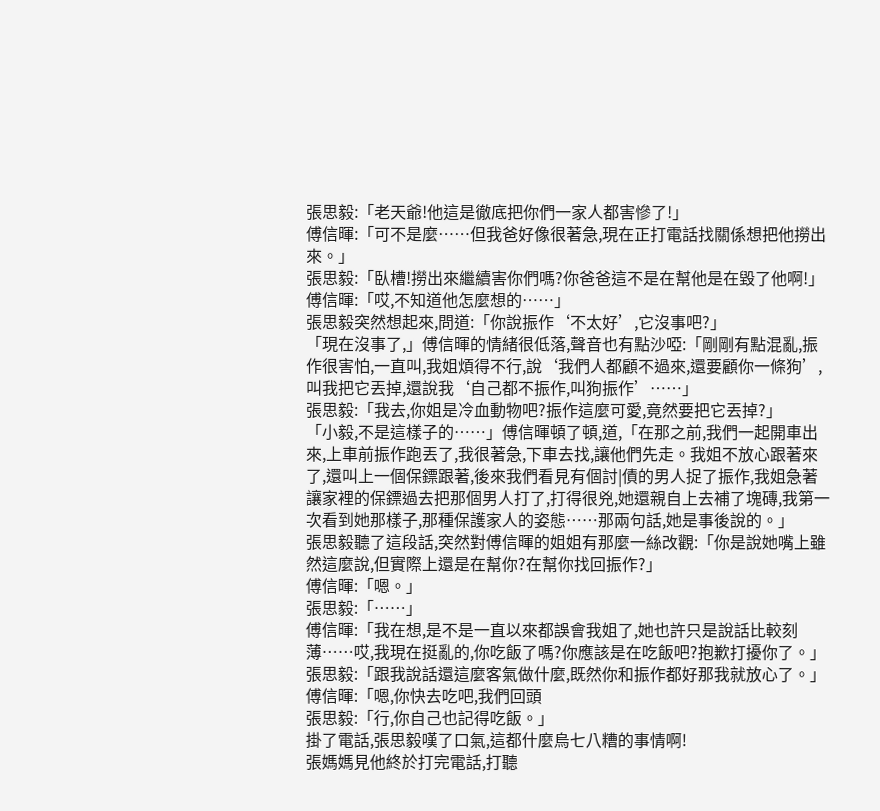張思毅:「老天爺!他這是徹底把你們一家人都害慘了!」
傅信暉:「可不是麼……但我爸好像很著急,現在正打電話找關係想把他撈出來。」
張思毅:「臥槽!撈出來繼續害你們嗎?你爸爸這不是在幫他是在毀了他啊!」
傅信暉:「哎,不知道他怎麼想的……」
張思毅突然想起來,問道:「你說振作‘不太好’,它沒事吧?」
「現在沒事了,」傅信暉的情緒很低落,聲音也有點沙啞:「剛剛有點混亂,振作很害怕,一直叫,我姐煩得不行,說‘我們人都顧不過來,還要顧你一條狗’,叫我把它丟掉,還說我‘自己都不振作,叫狗振作’……」
張思毅:「我去,你姐是冷血動物吧?振作這麼可愛,竟然要把它丟掉?」
「小毅,不是這樣子的……」傅信暉頓了頓,道,「在那之前,我們一起開車出來,上車前振作跑丟了,我很著急,下車去找,讓他們先走。我姐不放心跟著來了,還叫上一個保鏢跟著,後來我們看見有個討|債的男人捉了振作,我姐急著讓家裡的保鏢過去把那個男人打了,打得很兇,她還親自上去補了塊磚,我第一次看到她那樣子,那種保護家人的姿態……那兩句話,她是事後說的。」
張思毅聽了這段話,突然對傅信暉的姐姐有那麼一絲改觀:「你是說她嘴上雖然這麼說,但實際上還是在幫你?在幫你找回振作?」
傅信暉:「嗯。」
張思毅:「……」
傅信暉:「我在想,是不是一直以來都誤會我姐了,她也許只是說話比較刻薄……哎,我現在挺亂的,你吃飯了嗎?你應該是在吃飯吧?抱歉打擾你了。」
張思毅:「跟我說話還這麼客氣做什麼,既然你和振作都好那我就放心了。」
傅信暉:「嗯,你快去吃吧,我們回頭
張思毅:「行,你自己也記得吃飯。」
掛了電話,張思毅嘆了口氣,這都什麼烏七八糟的事情啊!
張媽媽見他終於打完電話,打聽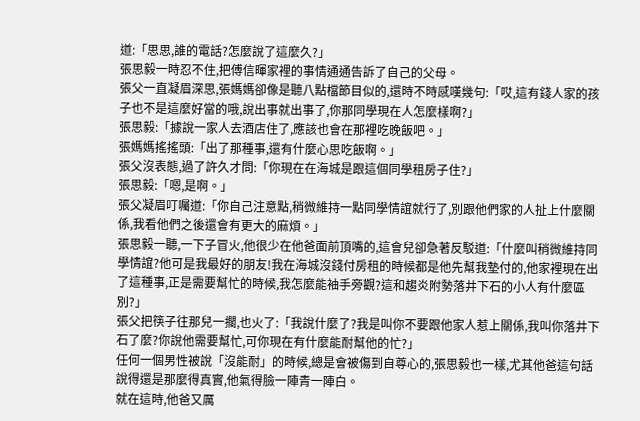道:「思思,誰的電話?怎麼說了這麼久?」
張思毅一時忍不住,把傅信暉家裡的事情通通告訴了自己的父母。
張父一直凝眉深思,張媽媽卻像是聽八點檔節目似的,還時不時感嘆幾句:「哎,這有錢人家的孩子也不是這麼好當的哦,說出事就出事了,你那同學現在人怎麼樣啊?」
張思毅:「據說一家人去酒店住了,應該也會在那裡吃晚飯吧。」
張媽媽搖搖頭:「出了那種事,還有什麼心思吃飯啊。」
張父沒表態,過了許久才問:「你現在在海城是跟這個同學租房子住?」
張思毅:「嗯,是啊。」
張父凝眉叮囑道:「你自己注意點,稍微維持一點同學情誼就行了,別跟他們家的人扯上什麼關係,我看他們之後還會有更大的麻煩。」
張思毅一聽,一下子冒火,他很少在他爸面前頂嘴的,這會兒卻急著反駁道:「什麼叫稍微維持同學情誼?他可是我最好的朋友!我在海城沒錢付房租的時候都是他先幫我墊付的,他家裡現在出了這種事,正是需要幫忙的時候,我怎麼能袖手旁觀?這和趨炎附勢落井下石的小人有什麼區別?」
張父把筷子往那兒一擱,也火了:「我說什麼了?我是叫你不要跟他家人惹上關係,我叫你落井下石了麼?你說他需要幫忙,可你現在有什麼能耐幫他的忙?」
任何一個男性被說「沒能耐」的時候,總是會被傷到自尊心的,張思毅也一樣,尤其他爸這句話說得還是那麼得真實,他氣得臉一陣青一陣白。
就在這時,他爸又厲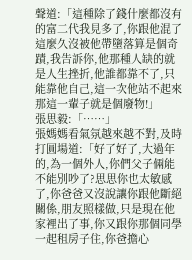聲道:「這種除了錢什麼都沒有的富二代我見多了,你跟他混了這麼久沒被他帶墮落算是個奇蹟,我告訴你,他那種人缺的就是人生挫折,他誰都靠不了,只能靠他自己,這一次他站不起來那這一輩子就是個廢物!」
張思毅:「……」
張媽媽看氣氛越來越不對,及時打圓場道:「好了好了,大過年的,為一個外人,你們父子倆能不能別吵了?思思你也太敏感了,你爸爸又沒說讓你跟他斷絕關係,朋友照樣做,只是現在他家裡出了事,你又跟你那個同學一起租房子住,你爸擔心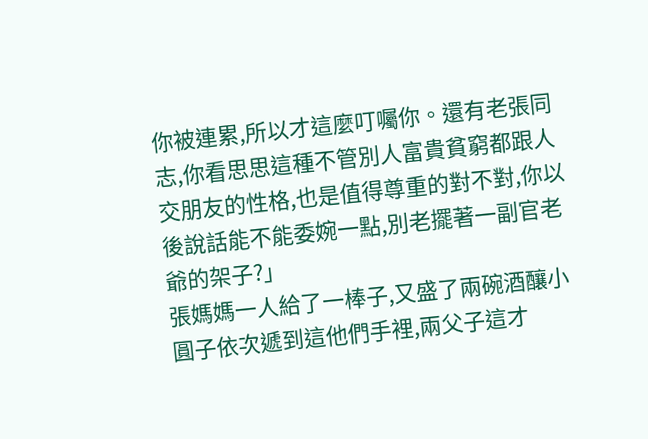你被連累,所以才這麼叮囑你。還有老張同志,你看思思這種不管別人富貴貧窮都跟人交朋友的性格,也是值得尊重的對不對,你以後說話能不能委婉一點,別老擺著一副官老爺的架子?」
張媽媽一人給了一棒子,又盛了兩碗酒釀小圓子依次遞到這他們手裡,兩父子這才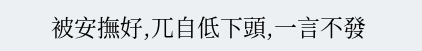被安撫好,兀自低下頭,一言不發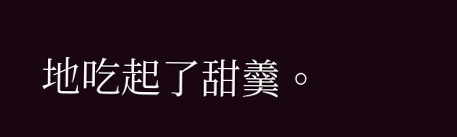地吃起了甜羹。